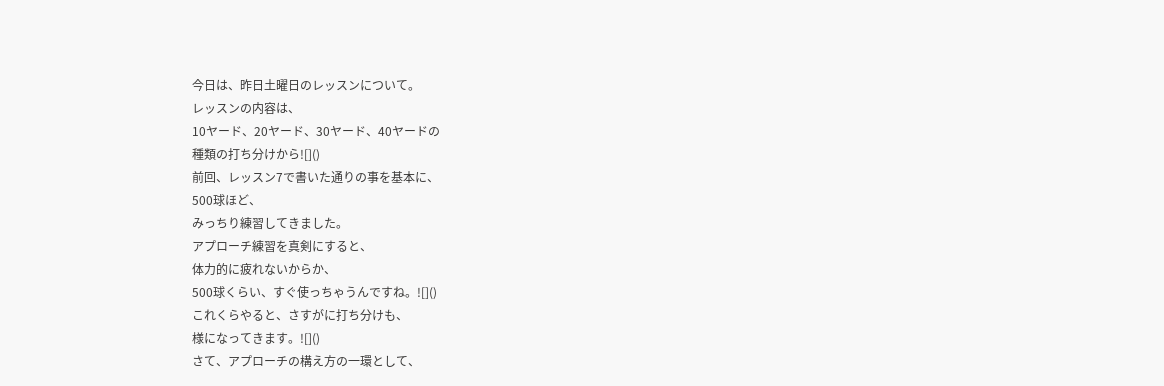今日は、昨日土曜日のレッスンについて。
レッスンの内容は、
10ヤード、20ヤード、30ヤード、40ヤードの
種類の打ち分けから![]()
前回、レッスン7で書いた通りの事を基本に、
500球ほど、
みっちり練習してきました。
アプローチ練習を真剣にすると、
体力的に疲れないからか、
500球くらい、すぐ使っちゃうんですね。![]()
これくらやると、さすがに打ち分けも、
様になってきます。![]()
さて、アプローチの構え方の一環として、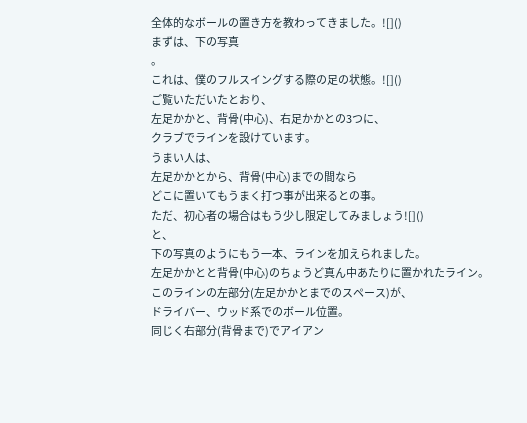全体的なボールの置き方を教わってきました。![]()
まずは、下の写真
。
これは、僕のフルスイングする際の足の状態。![]()
ご覧いただいたとおり、
左足かかと、背骨(中心)、右足かかとの3つに、
クラブでラインを設けています。
うまい人は、
左足かかとから、背骨(中心)までの間なら
どこに置いてもうまく打つ事が出来るとの事。
ただ、初心者の場合はもう少し限定してみましょう![]()
と、
下の写真のようにもう一本、ラインを加えられました。
左足かかとと背骨(中心)のちょうど真ん中あたりに置かれたライン。
このラインの左部分(左足かかとまでのスペース)が、
ドライバー、ウッド系でのボール位置。
同じく右部分(背骨まで)でアイアン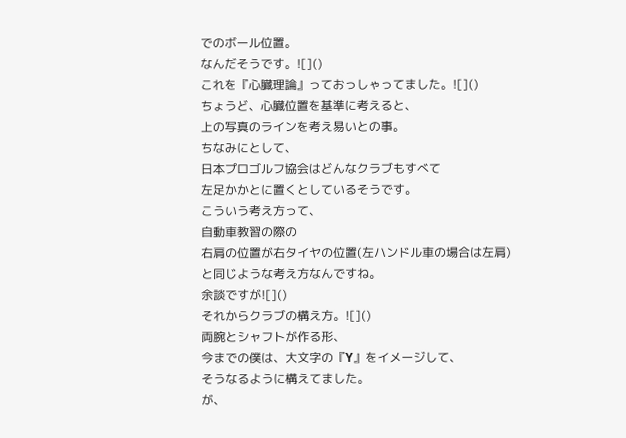でのボール位置。
なんだそうです。![]()
これを『心臓理論』っておっしゃってました。![]()
ちょうど、心臓位置を基準に考えると、
上の写真のラインを考え易いとの事。
ちなみにとして、
日本プロゴルフ協会はどんなクラブもすべて
左足かかとに置くとしているそうです。
こういう考え方って、
自動車教習の際の
右肩の位置が右タイヤの位置(左ハンドル車の場合は左肩)
と同じような考え方なんですね。
余談ですが![]()
それからクラブの構え方。![]()
両腕とシャフトが作る形、
今までの僕は、大文字の『Y』をイメージして、
そうなるように構えてました。
が、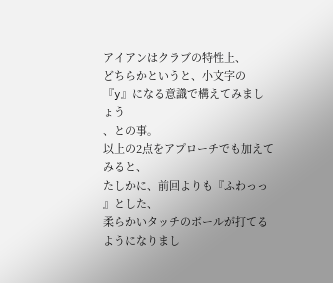アイアンはクラブの特性上、
どちらかというと、小文字の『y』になる意識で構えてみましょう
、との事。
以上の2点をアプローチでも加えてみると、
たしかに、前回よりも『ふわっっ
』とした、
柔らかいタッチのボールが打てるようになりまし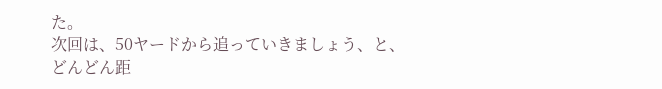た。
次回は、50ヤードから追っていきましょう、と、
どんどん距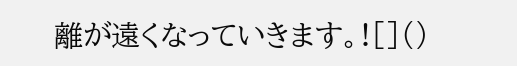離が遠くなっていきます。![]()